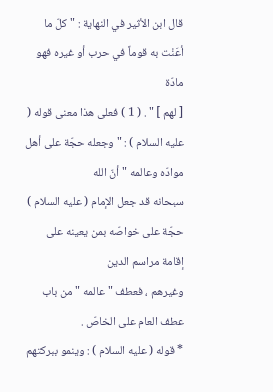قال ابن الأثير في النهاية : " كلّ ما أعَنْت به قوماً في حرب أو غيره فهو مادّة
[ لهم ] " . ( 1 ) فعلى هذا معنى قوله ( عليه السلام ) : " وجعله حجّة على أهل موادّه وعالمه " أنّ الله
سبحانه قد جعل الإمام ( عليه السلام ) حجّة على خواصّه بمن يعينه على إقامة مراسم الدين
وغيرهم ، فعطف " عالمه " من باب عطف العام على الخاصّ .
* قوله ( عليه السلام ) : وينمو ببركتهم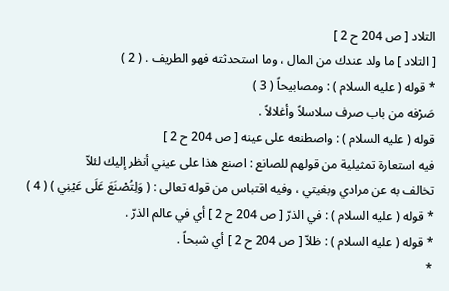التلاد [ ص 204 ح 2 ]
[ التلاد ] ما ولد عندك من المال ، وما استحدثته فهو الطريف . ( 2 )
* قوله ( عليه السلام ) : ومصابيحاً ( 3 )
صَرْفه من باب صرف سلاسلاً وأغلالاً .
قوله ( عليه السلام ) : واصطنعه على عينه [ ص 204 ح 2 ]
فيه استعارة تمثيلية من قولهم للصانع : اصنع هذا على عيني أنظر إليك لئلاّ
تخالف به عن مرادي وبغيتي ، وفيه اقتباس من قوله تعالى : ( وَلِتُصْنَعَ عَلَى عَيْنِي ) ( 4 )
* قوله ( عليه السلام ) : في الذرّ [ ص 204 ح 2 ] أي في عالم الذرّ .
* قوله ( عليه السلام ) : ظلاّ [ ص 204 ح 2 ] أي شبحاً .
*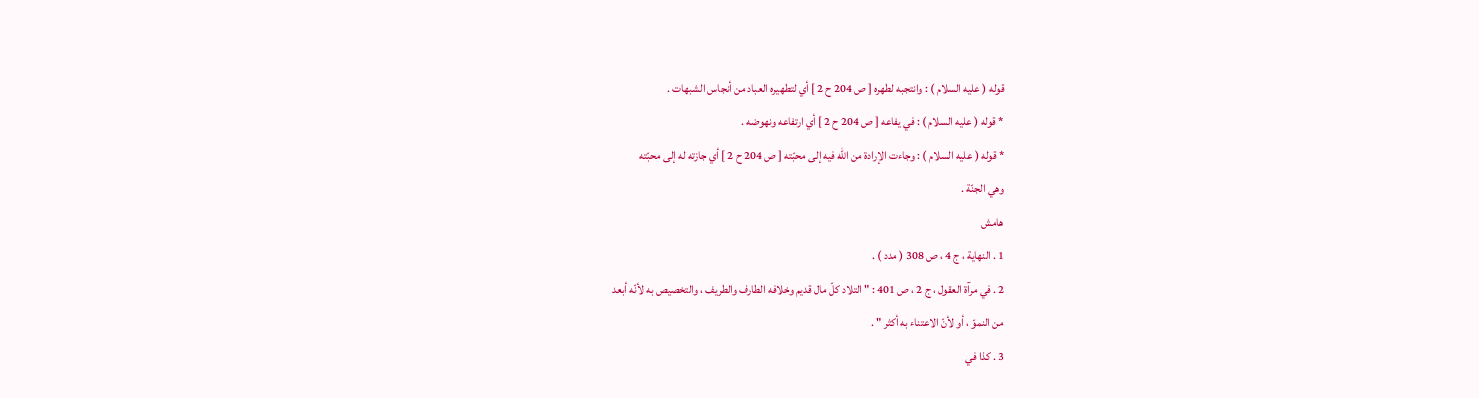قوله ( عليه السلام ) : وانتجبه لطهره [ ص 204 ح 2 ] أي لتطهيره العباد من أنجاس الشبهات .
* قوله ( عليه السلام ) : في يفاعه [ ص 204 ح 2 ] أي ارتفاعه ونهوضه .
* قوله ( عليه السلام ) : وجاءت الإرادة من الله فيه إلى محبّته [ ص 204 ح 2 ] أي جازته له إلى محبّته
وهي الجنّة .
هامش
1 . النهاية ، ج 4 ، ص 308 ( مدد ) .
2 . في مرآة العقول ، ج 2 ، ص 401 : " التلاد كلّ مال قديم وخلافه الطارف والطريف ، والتخصيص به لأنّه أبعد
من النموّ ، أو لأنّ الاعتناء به أكثر " .
3 . كذا في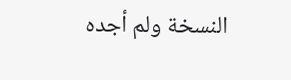النسخة ولم أجده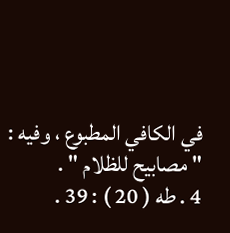في الكافي المطبوع ، وفيه : " مصابيح للظلام " .
4 . طه ( 20 ) : 39 .